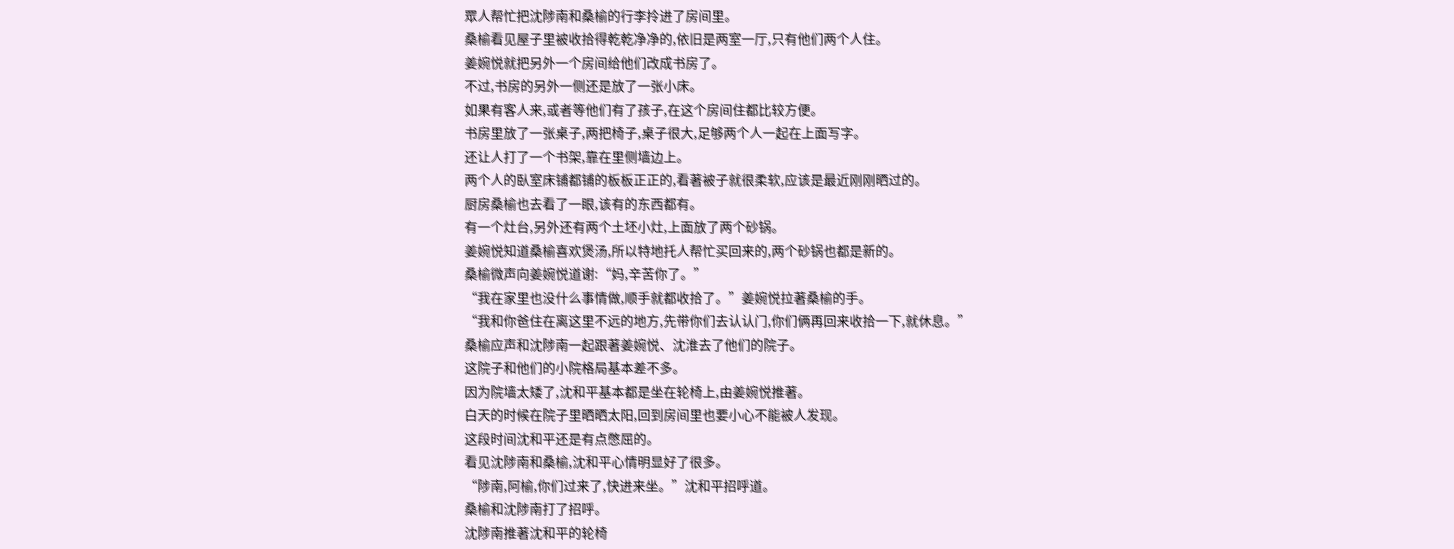眾人帮忙把沈陟南和桑榆的行李拎进了房间里。
桑榆看见屋子里被收拾得乾乾净净的,依旧是两室一厅,只有他们两个人住。
姜婉悦就把另外一个房间给他们改成书房了。
不过,书房的另外一侧还是放了一张小床。
如果有客人来,或者等他们有了孩子,在这个房间住都比较方便。
书房里放了一张桌子,两把椅子,桌子很大,足够两个人一起在上面写字。
还让人打了一个书架,靠在里侧墙边上。
两个人的臥室床铺都铺的板板正正的,看著被子就很柔软,应该是最近刚刚晒过的。
厨房桑榆也去看了一眼,该有的东西都有。
有一个灶台,另外还有两个土坯小灶,上面放了两个砂锅。
姜婉悦知道桑榆喜欢煲汤,所以特地托人帮忙买回来的,两个砂锅也都是新的。
桑榆微声向姜婉悦道谢:“妈,辛苦你了。”
“我在家里也没什么事情做,顺手就都收拾了。”姜婉悦拉著桑榆的手。
“我和你爸住在离这里不远的地方,先带你们去认认门,你们俩再回来收拾一下,就休息。”
桑榆应声和沈陟南一起跟著姜婉悦、沈淮去了他们的院子。
这院子和他们的小院格局基本差不多。
因为院墙太矮了,沈和平基本都是坐在轮椅上,由姜婉悦推著。
白天的时候在院子里晒晒太阳,回到房间里也要小心不能被人发现。
这段时间沈和平还是有点憋屈的。
看见沈陟南和桑榆,沈和平心情明显好了很多。
“陟南,阿榆,你们过来了,快进来坐。”沈和平招呼道。
桑榆和沈陟南打了招呼。
沈陟南推著沈和平的轮椅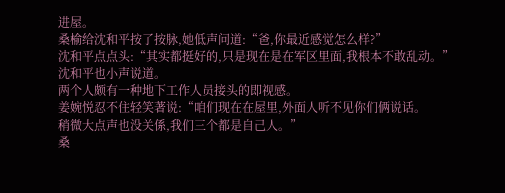进屋。
桑榆给沈和平按了按脉,她低声问道:“爸,你最近感觉怎么样?”
沈和平点点头:“其实都挺好的,只是现在是在军区里面,我根本不敢乱动。”
沈和平也小声说道。
两个人颇有一种地下工作人员接头的即视感。
姜婉悦忍不住轻笑著说:“咱们现在在屋里,外面人听不见你们俩说话。
稍微大点声也没关係,我们三个都是自己人。”
桑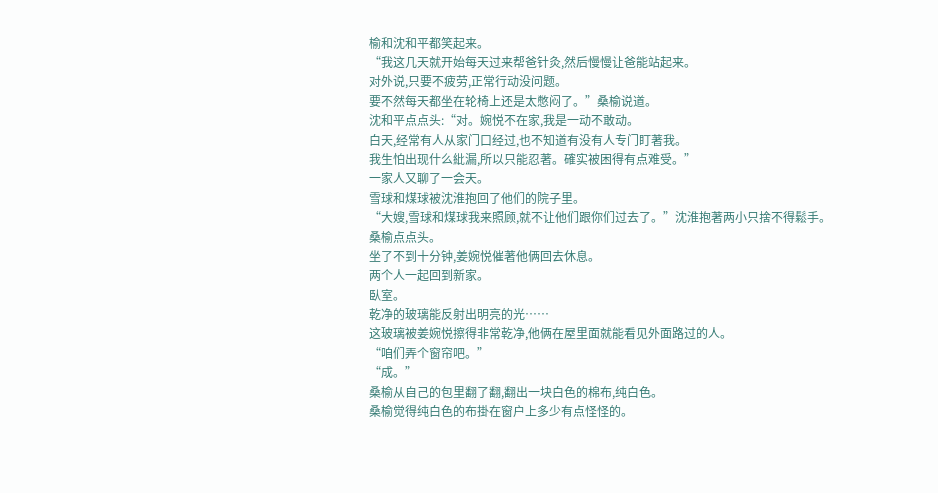榆和沈和平都笑起来。
“我这几天就开始每天过来帮爸针灸,然后慢慢让爸能站起来。
对外说,只要不疲劳,正常行动没问题。
要不然每天都坐在轮椅上还是太憋闷了。”桑榆说道。
沈和平点点头:“对。婉悦不在家,我是一动不敢动。
白天,经常有人从家门口经过,也不知道有没有人专门盯著我。
我生怕出现什么紕漏,所以只能忍著。確实被困得有点难受。”
一家人又聊了一会天。
雪球和煤球被沈淮抱回了他们的院子里。
“大嫂,雪球和煤球我来照顾,就不让他们跟你们过去了。”沈淮抱著两小只捨不得鬆手。
桑榆点点头。
坐了不到十分钟,姜婉悦催著他俩回去休息。
两个人一起回到新家。
臥室。
乾净的玻璃能反射出明亮的光……
这玻璃被姜婉悦擦得非常乾净,他俩在屋里面就能看见外面路过的人。
“咱们弄个窗帘吧。”
“成。”
桑榆从自己的包里翻了翻,翻出一块白色的棉布,纯白色。
桑榆觉得纯白色的布掛在窗户上多少有点怪怪的。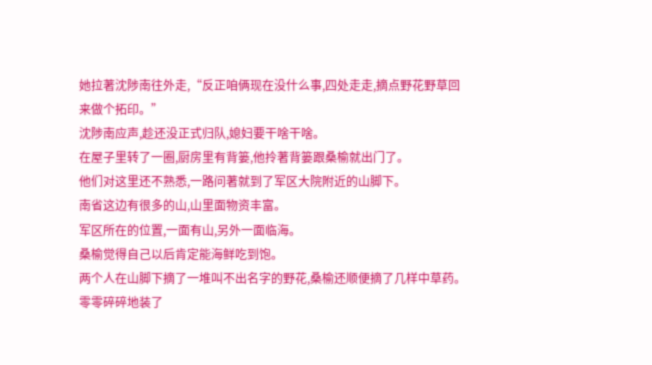她拉著沈陟南往外走,“反正咱俩现在没什么事,四处走走,摘点野花野草回来做个拓印。”
沈陟南应声,趁还没正式归队,媳妇要干啥干啥。
在屋子里转了一圈,厨房里有背篓,他拎著背篓跟桑榆就出门了。
他们对这里还不熟悉,一路问著就到了军区大院附近的山脚下。
南省这边有很多的山,山里面物资丰富。
军区所在的位置,一面有山,另外一面临海。
桑榆觉得自己以后肯定能海鲜吃到饱。
两个人在山脚下摘了一堆叫不出名字的野花,桑榆还顺便摘了几样中草药。
零零碎碎地装了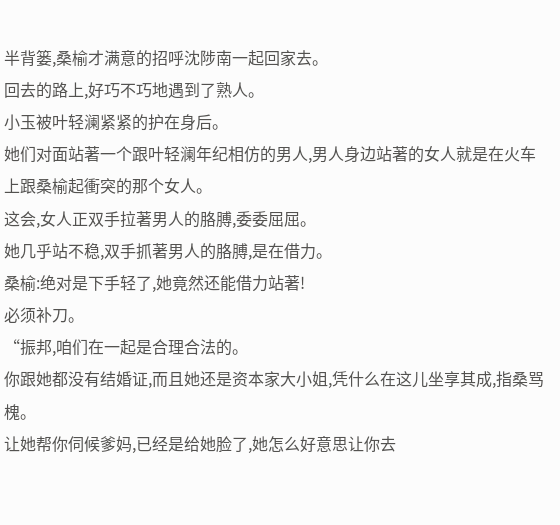半背篓,桑榆才满意的招呼沈陟南一起回家去。
回去的路上,好巧不巧地遇到了熟人。
小玉被叶轻澜紧紧的护在身后。
她们对面站著一个跟叶轻澜年纪相仿的男人,男人身边站著的女人就是在火车上跟桑榆起衝突的那个女人。
这会,女人正双手拉著男人的胳膊,委委屈屈。
她几乎站不稳,双手抓著男人的胳膊,是在借力。
桑榆:绝对是下手轻了,她竟然还能借力站著!
必须补刀。
“振邦,咱们在一起是合理合法的。
你跟她都没有结婚证,而且她还是资本家大小姐,凭什么在这儿坐享其成,指桑骂槐。
让她帮你伺候爹妈,已经是给她脸了,她怎么好意思让你去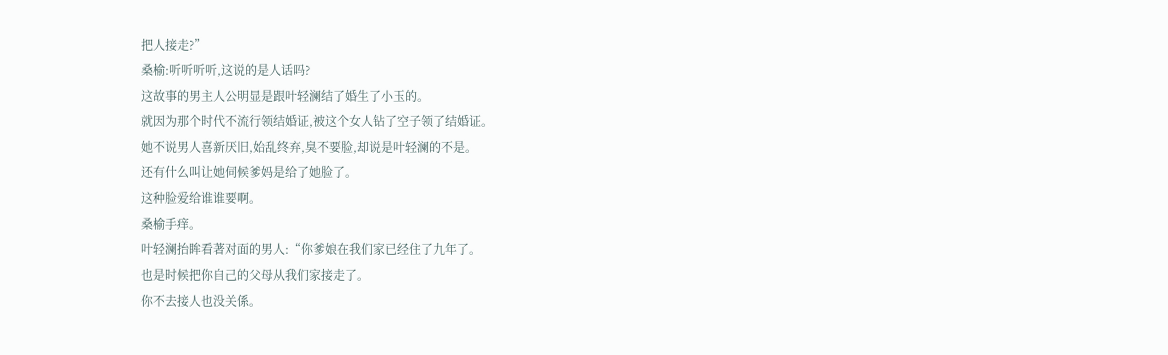把人接走?”
桑榆:听听听听,这说的是人话吗?
这故事的男主人公明显是跟叶轻澜结了婚生了小玉的。
就因为那个时代不流行领结婚证,被这个女人钻了空子领了结婚证。
她不说男人喜新厌旧,始乱终弃,臭不要脸,却说是叶轻澜的不是。
还有什么叫让她伺候爹妈是给了她脸了。
这种脸爱给谁谁要啊。
桑榆手痒。
叶轻澜抬眸看著对面的男人:“你爹娘在我们家已经住了九年了。
也是时候把你自己的父母从我们家接走了。
你不去接人也没关係。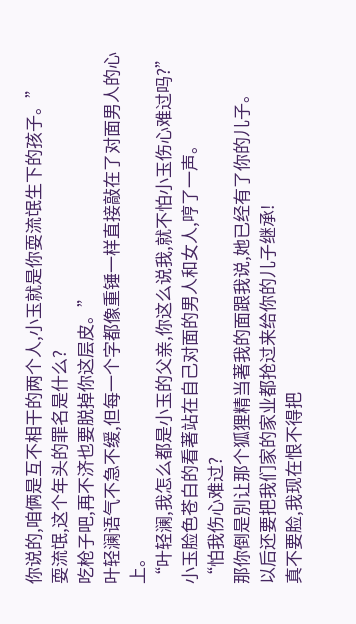你说的,咱俩是互不相干的两个人,小玉就是你耍流氓生下的孩子。”
耍流氓,这个年头的罪名是什么?
吃枪子吧,再不济也要脱掉你这层皮。”
叶轻澜语气不急不缓,但每一个字都像重锤一样直接敲在了对面男人的心上。
“叶轻澜,我怎么都是小玉的父亲,你这么说我,就不怕小玉伤心难过吗?”
小玉脸色苍白的看著站在自己对面的男人和女人,哼了一声。
“怕我伤心难过?
那你倒是別让那个狐狸精当著我的面跟我说,她已经有了你的儿子。
以后还要把我们家的家业都抢过来给你的儿子继承!
真不要脸,我现在恨不得把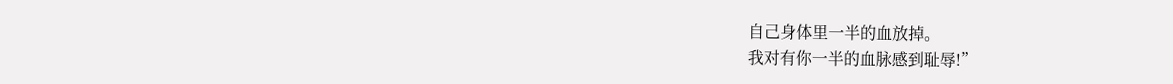自己身体里一半的血放掉。
我对有你一半的血脉感到耻辱!”